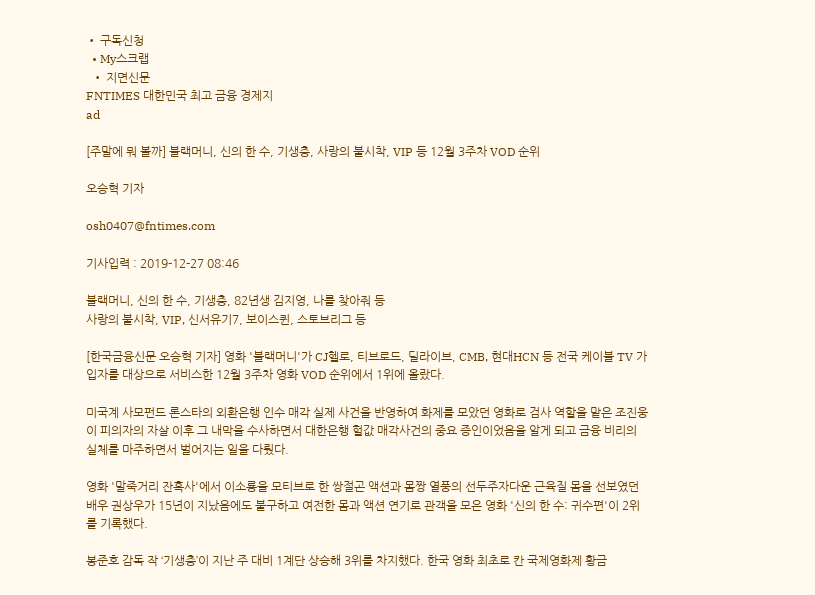• 구독신청
  • My스크랩
  • 지면신문
FNTIMES 대한민국 최고 금융 경제지
ad

[주말에 뭐 볼까] 블랙머니, 신의 한 수, 기생충, 사랑의 불시착, VIP 등 12월 3주차 VOD 순위

오승혁 기자

osh0407@fntimes.com

기사입력 : 2019-12-27 08:46

블랙머니, 신의 한 수, 기생충, 82년생 김지영, 나를 찾아줘 등
사랑의 불시착, VIP, 신서유기7, 보이스퀸, 스토브리그 등

[한국금융신문 오승혁 기자] 영화 '블랙머니'가 CJ헬로, 티브로드, 딜라이브, CMB, 현대HCN 등 전국 케이블 TV 가입자를 대상으로 서비스한 12월 3주차 영화 VOD 순위에서 1위에 올랐다.

미국계 사모펀드 론스타의 외환은행 인수 매각 실제 사건을 반영하여 화제를 모았던 영화로 검사 역할을 맡은 조진웅이 피의자의 자살 이후 그 내막을 수사하면서 대한은행 헐값 매각사건의 중요 증인이었음을 알게 되고 금융 비리의 실체를 마주하면서 벌어지는 일을 다뤘다.

영화 '말죽거리 잔혹사'에서 이소룡을 모티브로 한 쌍절곤 액션과 몸짱 열풍의 선두주자다운 근육질 몸을 선보였던 배우 권상우가 15년이 지났음에도 불구하고 여전한 몸과 액션 연기로 관객을 모은 영화 '신의 한 수: 귀수편'이 2위를 기록했다.

봉준호 감독 작 ‘기생충’이 지난 주 대비 1계단 상승해 3위를 차지했다. 한국 영화 최초로 칸 국제영화제 황금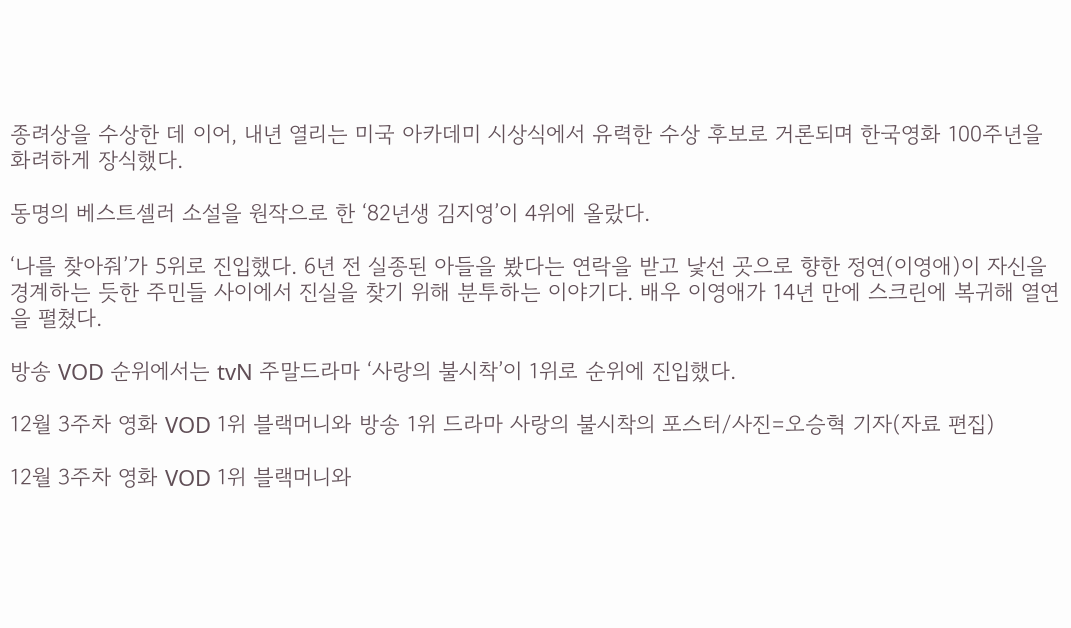종려상을 수상한 데 이어, 내년 열리는 미국 아카데미 시상식에서 유력한 수상 후보로 거론되며 한국영화 100주년을 화려하게 장식했다.

동명의 베스트셀러 소설을 원작으로 한 ‘82년생 김지영’이 4위에 올랐다.

‘나를 찾아줘’가 5위로 진입했다. 6년 전 실종된 아들을 봤다는 연락을 받고 낯선 곳으로 향한 정연(이영애)이 자신을 경계하는 듯한 주민들 사이에서 진실을 찾기 위해 분투하는 이야기다. 배우 이영애가 14년 만에 스크린에 복귀해 열연을 펼쳤다.

방송 VOD 순위에서는 tvN 주말드라마 ‘사랑의 불시착’이 1위로 순위에 진입했다.

12월 3주차 영화 VOD 1위 블랙머니와 방송 1위 드라마 사랑의 불시착의 포스터/사진=오승혁 기자(자료 편집)

12월 3주차 영화 VOD 1위 블랙머니와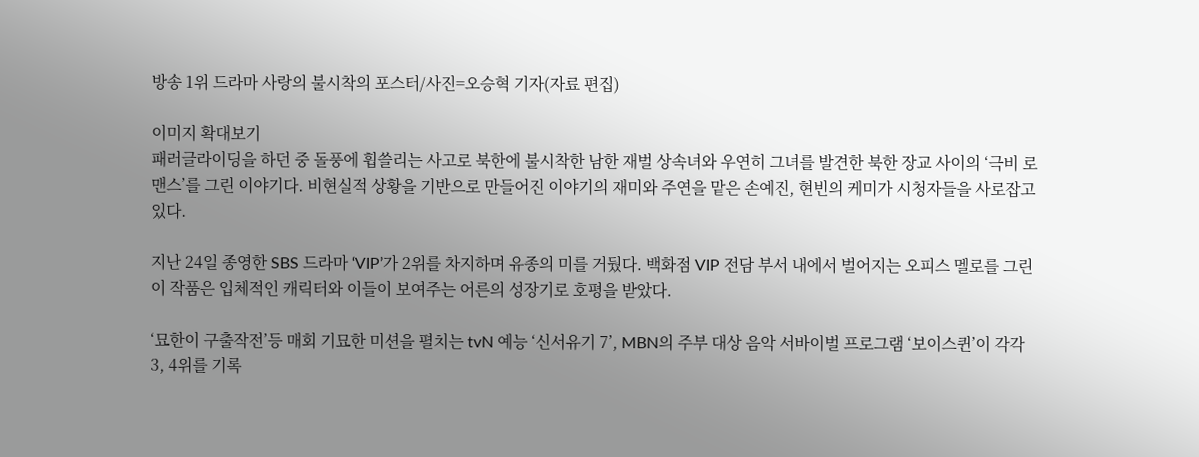방송 1위 드라마 사랑의 불시착의 포스터/사진=오승혁 기자(자료 편집)

이미지 확대보기
패러글라이딩을 하던 중 돌풍에 휩쓸리는 사고로 북한에 불시착한 남한 재벌 상속녀와 우연히 그녀를 발견한 북한 장교 사이의 ‘극비 로맨스’를 그린 이야기다. 비현실적 상황을 기반으로 만들어진 이야기의 재미와 주연을 맡은 손예진, 현빈의 케미가 시청자들을 사로잡고 있다.

지난 24일 종영한 SBS 드라마 ‘VIP’가 2위를 차지하며 유종의 미를 거뒀다. 백화점 VIP 전담 부서 내에서 벌어지는 오피스 멜로를 그린 이 작품은 입체적인 캐릭터와 이들이 보여주는 어른의 성장기로 호평을 받았다.

‘묘한이 구출작전’등 매회 기묘한 미션을 펼치는 tvN 예능 ‘신서유기 7’, MBN의 주부 대상 음악 서바이벌 프로그램 ‘보이스퀸’이 각각 3, 4위를 기록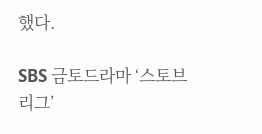했다.

SBS 금토드라마 ‘스토브리그’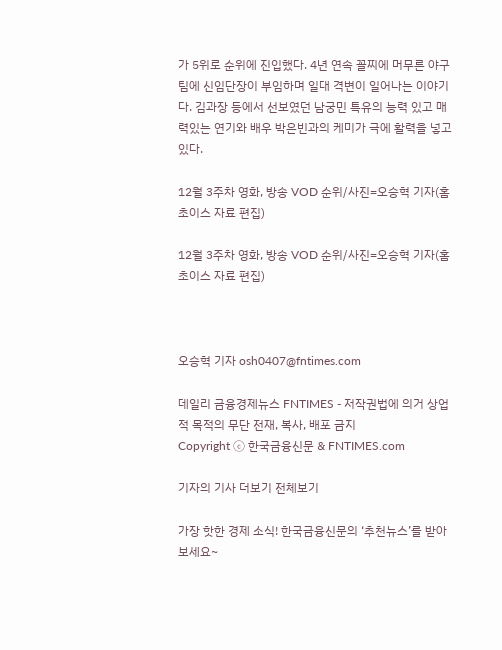가 5위로 순위에 진입했다. 4년 연속 꼴찌에 머무른 야구팀에 신임단장이 부임하며 일대 격변이 일어나는 이야기다. 김과장 등에서 선보였던 남궁민 특유의 능력 있고 매력있는 연기와 배우 박은빈과의 케미가 극에 활력을 넣고 있다.

12월 3주차 영화, 방송 VOD 순위/사진=오승혁 기자(홈초이스 자료 편집)

12월 3주차 영화, 방송 VOD 순위/사진=오승혁 기자(홈초이스 자료 편집)



오승혁 기자 osh0407@fntimes.com

데일리 금융경제뉴스 FNTIMES - 저작권법에 의거 상업적 목적의 무단 전재, 복사, 배포 금지
Copyright ⓒ 한국금융신문 & FNTIMES.com

기자의 기사 더보기 전체보기

가장 핫한 경제 소식! 한국금융신문의 ‘추천뉴스’를 받아보세요~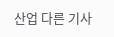산업 다른 기사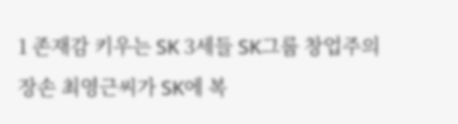1 존재감 키우는 SK 3세들 SK그룹 창업주의 장손 최영근씨가 SK에 복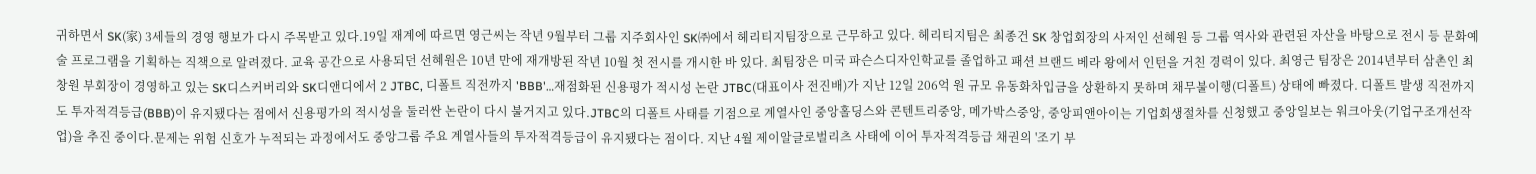귀하면서 SK(家) 3세들의 경영 행보가 다시 주목받고 있다.19일 재계에 따르면 영근씨는 작년 9월부터 그룹 지주회사인 SK㈜에서 헤리티지팀장으로 근무하고 있다. 헤리티지팀은 최종건 SK 창업회장의 사저인 선혜원 등 그룹 역사와 관련된 자산을 바탕으로 전시 등 문화예술 프로그램을 기획하는 직책으로 알려졌다. 교육 공간으로 사용되던 선혜원은 10년 만에 재개방된 작년 10월 첫 전시를 개시한 바 있다. 최팀장은 미국 파슨스디자인학교를 졸업하고 패션 브랜드 베라 왕에서 인턴을 거친 경력이 있다. 최영근 팀장은 2014년부터 삼촌인 최창원 부회장이 경영하고 있는 SK디스커버리와 SK디앤디에서 2 JTBC, 디폴트 직전까지 'BBB'…재점화된 신용평가 적시성 논란 JTBC(대표이사 전진배)가 지난 12일 206억 원 규모 유동화차입금을 상환하지 못하며 채무불이행(디폴트) 상태에 빠졌다. 디폴트 발생 직전까지도 투자적격등급(BBB)이 유지됐다는 점에서 신용평가의 적시성을 둘러싼 논란이 다시 불거지고 있다.JTBC의 디폴트 사태를 기점으로 계열사인 중앙홀딩스와 콘텐트리중앙, 메가박스중앙, 중앙피앤아이는 기업회생절차를 신청했고 중앙일보는 워크아웃(기업구조개선작업)을 추진 중이다.문제는 위험 신호가 누적되는 과정에서도 중앙그룹 주요 계열사들의 투자적격등급이 유지됐다는 점이다. 지난 4월 제이알글로벌리츠 사태에 이어 투자적격등급 채권의 '조기 부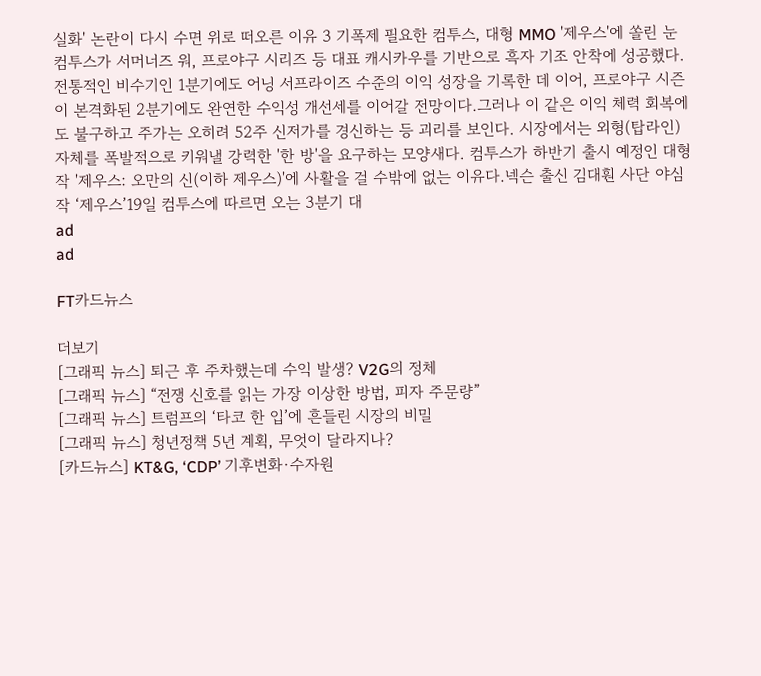실화' 논란이 다시 수면 위로 떠오른 이유 3 기폭제 필요한 컴투스, 대형 MMO '제우스'에 쏠린 눈 컴투스가 서머너즈 워, 프로야구 시리즈 등 대표 캐시카우를 기반으로 흑자 기조 안착에 성공했다. 전통적인 비수기인 1분기에도 어닝 서프라이즈 수준의 이익 성장을 기록한 데 이어, 프로야구 시즌이 본격화된 2분기에도 완연한 수익성 개선세를 이어갈 전망이다.그러나 이 같은 이익 체력 회복에도 불구하고 주가는 오히려 52주 신저가를 경신하는 등 괴리를 보인다. 시장에서는 외형(탑라인) 자체를 폭발적으로 키워낼 강력한 '한 방'을 요구하는 모양새다. 컴투스가 하반기 출시 예정인 대형작 '제우스: 오만의 신(이하 제우스)'에 사활을 걸 수밖에 없는 이유다.넥슨 출신 김대훤 사단 야심작 ‘제우스’19일 컴투스에 따르면 오는 3분기 대
ad
ad

FT카드뉴스

더보기
[그래픽 뉴스] 퇴근 후 주차했는데 수익 발생? V2G의 정체
[그래픽 뉴스] “전쟁 신호를 읽는 가장 이상한 방법, 피자 주문량”
[그래픽 뉴스] 트럼프의 ‘타코 한 입’에 흔들린 시장의 비밀
[그래픽 뉴스] 청년정책 5년 계획, 무엇이 달라지나?
[카드뉴스] KT&G, ‘CDP’ 기후변화·수자원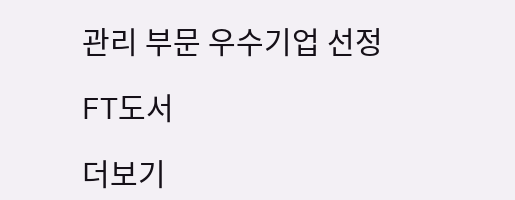관리 부문 우수기업 선정

FT도서

더보기